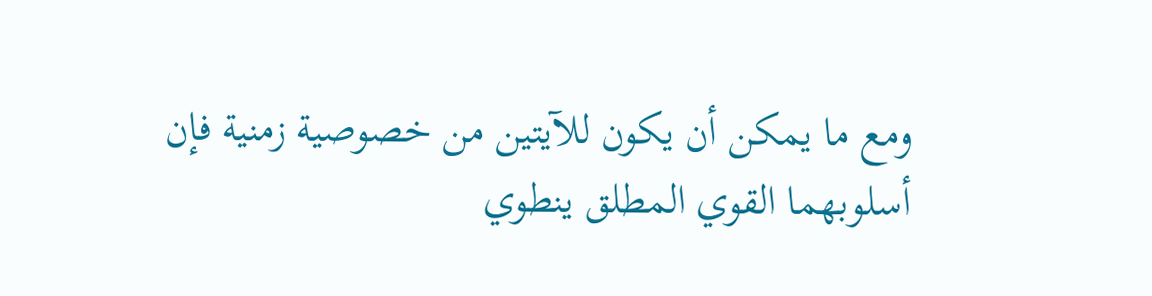ومع ما يمكن أن يكون للآيتين من خصوصية زمنية فإن أسلوبهما القوي المطلق ينطوي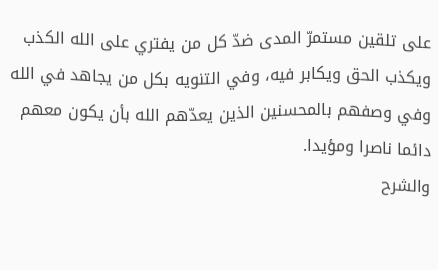على تلقين مستمرّ المدى ضدّ كل من يفتري على الله الكذب ويكذب الحق ويكابر فيه، وفي التنويه بكل من يجاهد في الله وفي وصفهم بالمحسنين الذين يعدّهم الله بأن يكون معهم دائما ناصرا ومؤيدا.
والشرح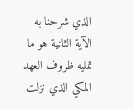الذي شرحنا به الآية الثانية هو ما تمليه ظروف العهد المكي الذي نزلت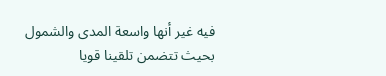فيه غير أنها واسعة المدى والشمول بحيث تتضمن تلقينا قويا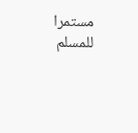مستمرا للمسلم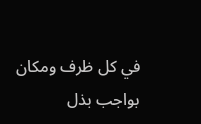في كل ظرف ومكان بواجب بذل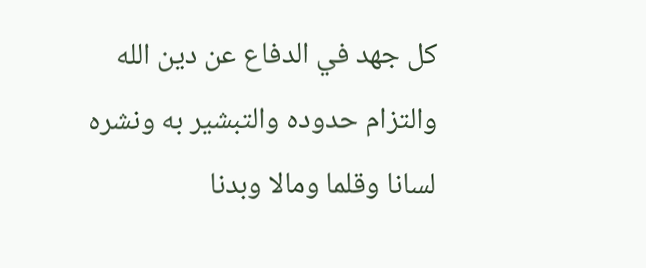كل جهد في الدفاع عن دين الله والتزام حدوده والتبشير به ونشره لسانا وقلما ومالا وبدنا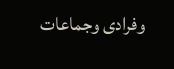وفرادى وجماعات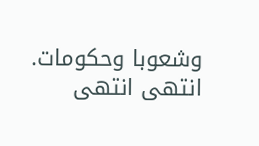وشعوبا وحكومات. انتهى انتهى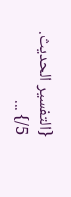{التفسير الحديث. 5/} ...